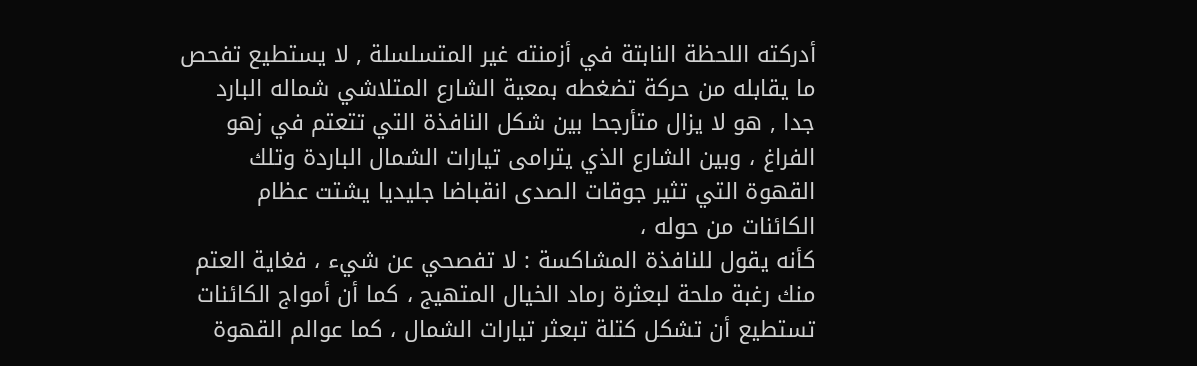أدركته اللحظة النابتة في أزمنته غير المتسلسلة , لا يستطيع تفحص ما يقابله من حركة تضغطه بمعية الشارع المتلاشي شماله البارد جدا , هو لا يزال متأرجحا بين شكل النافذة التي تتعتم في زهو الفراغ ، وبين الشارع الذي يترامى تيارات الشمال الباردة وتلك القهوة التي تثير جوقات الصدى انقباضا جليديا يشتت عظام الكائنات من حوله ،
كأنه يقول للنافذة المشاكسة : لا تفصحي عن شيء ، فغاية العتم منك رغبة ملحة لبعثرة رماد الخيال المتهيج ، كما أن أمواج الكائنات تستطيع أن تشكل كتلة تبعثر تيارات الشمال ، كما عوالم القهوة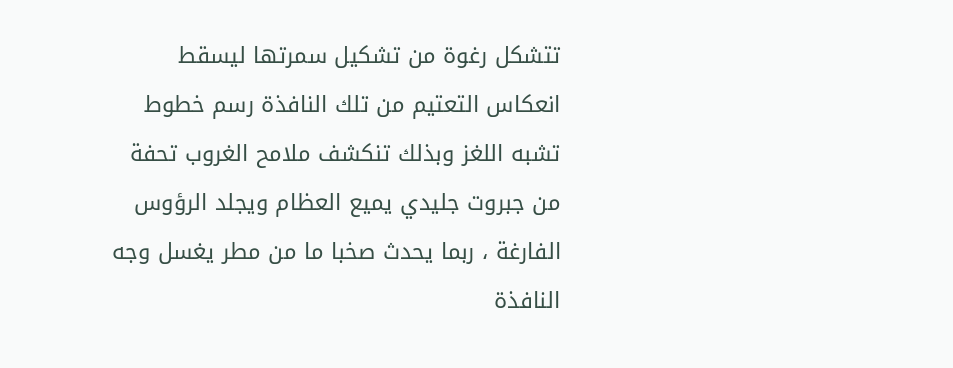تتشكل رغوة من تشكيل سمرتها ليسقط انعكاس التعتيم من تلك النافذة رسم خطوط تشبه اللغز وبذلك تنكشف ملامح الغروب تحفة من جبروت جليدي يميع العظام ويجلد الرؤوس الفارغة ، ربما يحدث صخبا ما من مطر يغسل وجه النافذة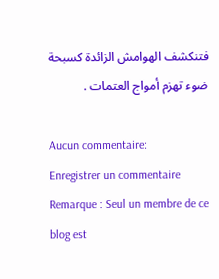فتنكشف الهوامش الزائدة كسبحة ضوء تهزم أمواج العتمات .

Aucun commentaire:
Enregistrer un commentaire
Remarque : Seul un membre de ce blog est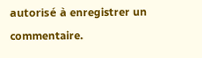autorisé à enregistrer un commentaire.